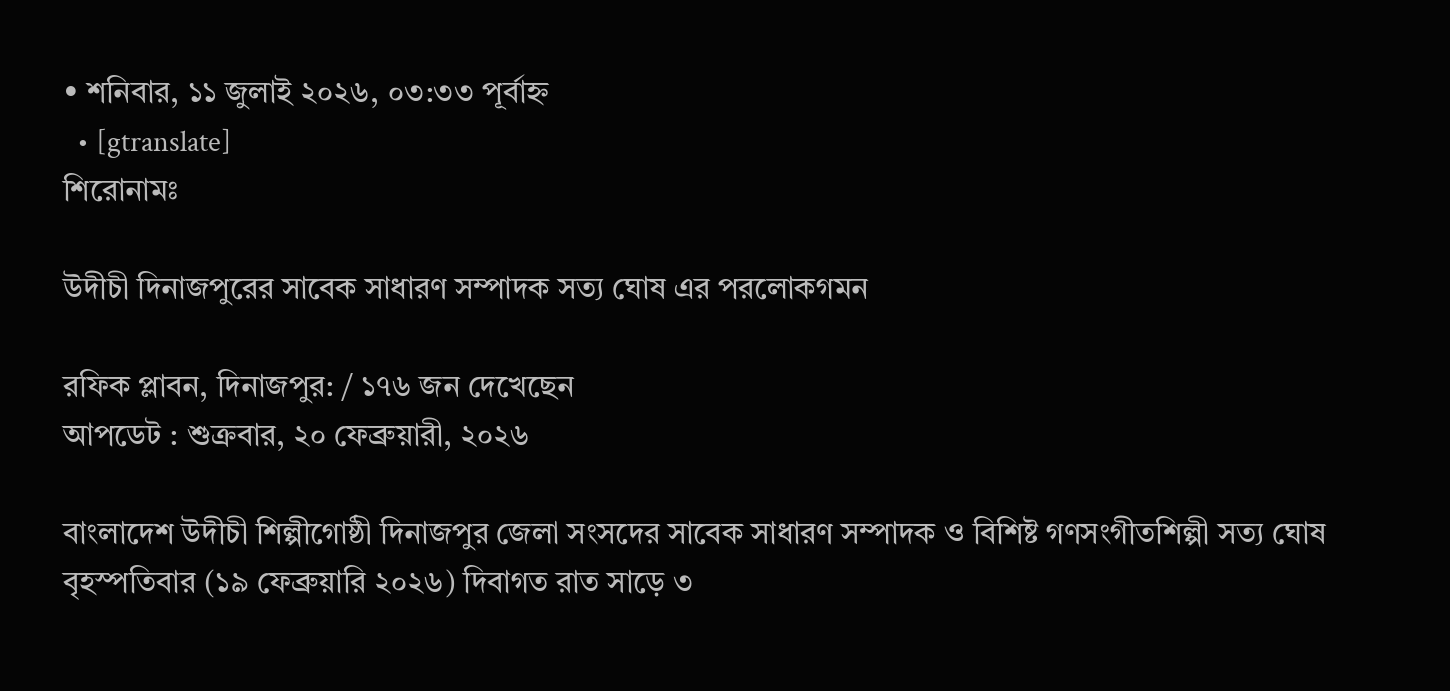• শনিবার, ১১ জুলাই ২০২৬, ০৩:৩৩ পূর্বাহ্ন
  • [gtranslate]
শিরোনামঃ

উদীচী দিনাজপুরের সাবেক সাধারণ সম্পাদক সত্য ঘোষ এর পরলোকগমন

রফিক প্লাবন, দিনাজপুর: / ১৭৬ জন দেখেছেন
আপডেট : শুক্রবার, ২০ ফেব্রুয়ারী, ২০২৬

বাংলাদেশ উদীচী শিল্পীগোষ্ঠী দিনাজপুর জেলা সংসদের সাবেক সাধারণ সম্পাদক ও বিশিষ্ট গণসংগীতশিল্পী সত্য ঘোষ বৃহস্পতিবার (১৯ ফেব্রুয়ারি ২০২৬) দিবাগত রাত সাড়ে ৩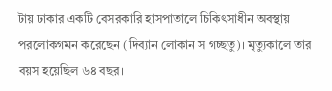টায় ঢাকার একটি বেসরকারি হাসপাতালে চিকিৎসাধীন অবস্থায় পরলোকগমন করেছেন (দিব্যান লোকান স গচ্ছতু)। মৃত্যুকালে তার বয়স হয়েছিল ৬৪ বছর।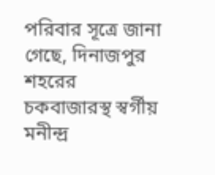পরিবার সূত্রে জানা গেছে, দিনাজপুর শহরের চকবাজারস্থ স্বর্গীয় মনীন্দ্র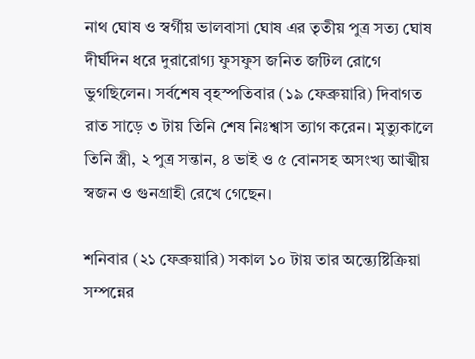নাথ ঘোষ ও স্বর্গীয় ভালবাসা ঘোষ এর তৃতীয় পুত্র সত্য ঘোষ দীর্ঘদিন ধরে দুরারোগ্য ফুসফুস জনিত জটিল রোগে ভুগছিলেন। সর্বশেষ বৃহস্পতিবার (১৯ ফেব্রুয়ারি) দিবাগত রাত সাড়ে ৩ টায় তিনি শেষ নিঃশ্বাস ত্যাগ করেন। মৃত্যুকালে তিনি স্ত্রী, ২ পুত্র সন্তান, ৪ ভাই ও ৫ বোনসহ অসংখ্য আত্মীয় স্বজন ও গুনগ্রাহী রেখে গেছেন।

শনিবার (২১ ফেব্রুয়ারি) সকাল ১০ টায় তার অন্ত্যেষ্টিক্রিয়া সম্পন্নের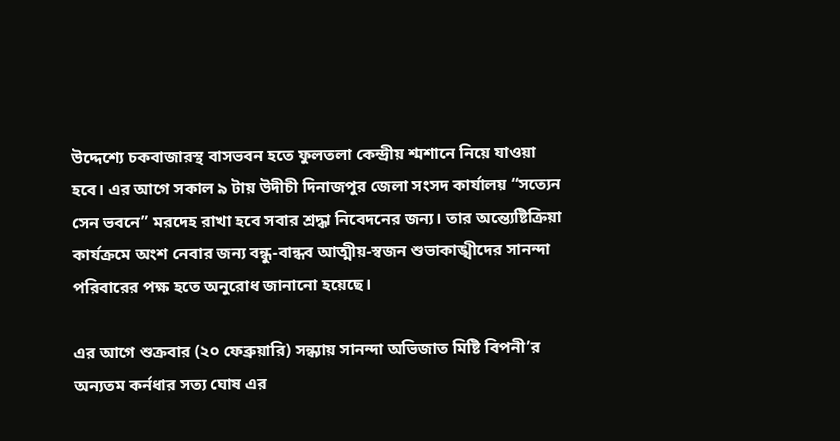উদ্দেশ্যে চকবাজারস্থ বাসভবন হতে ফুলতলা কেন্দ্রীয় শ্মশানে নিয়ে যাওয়া হবে। এর আগে সকাল ৯ টায় উদীচী দিনাজপুর জেলা সংসদ কার্যালয় “সত্যেন সেন ভবনে” মরদেহ রাখা হবে সবার শ্রদ্ধা নিবেদনের জন্য। তার অন্ত্যেষ্টিক্রিয়া কার্যক্রমে অংশ নেবার জন্য বন্ধু-বান্ধব আত্মীয়-স্বজন শুভাকাঙ্খীদের সানন্দা পরিবারের পক্ষ হতে অনুরোধ জানানো হয়েছে।

এর আগে শুক্রবার (২০ ফেব্রুয়ারি) সন্ধ্যায় সানন্দা অভিজাত মিষ্টি বিপনী’র অন্যতম কর্নধার সত্য ঘোষ এর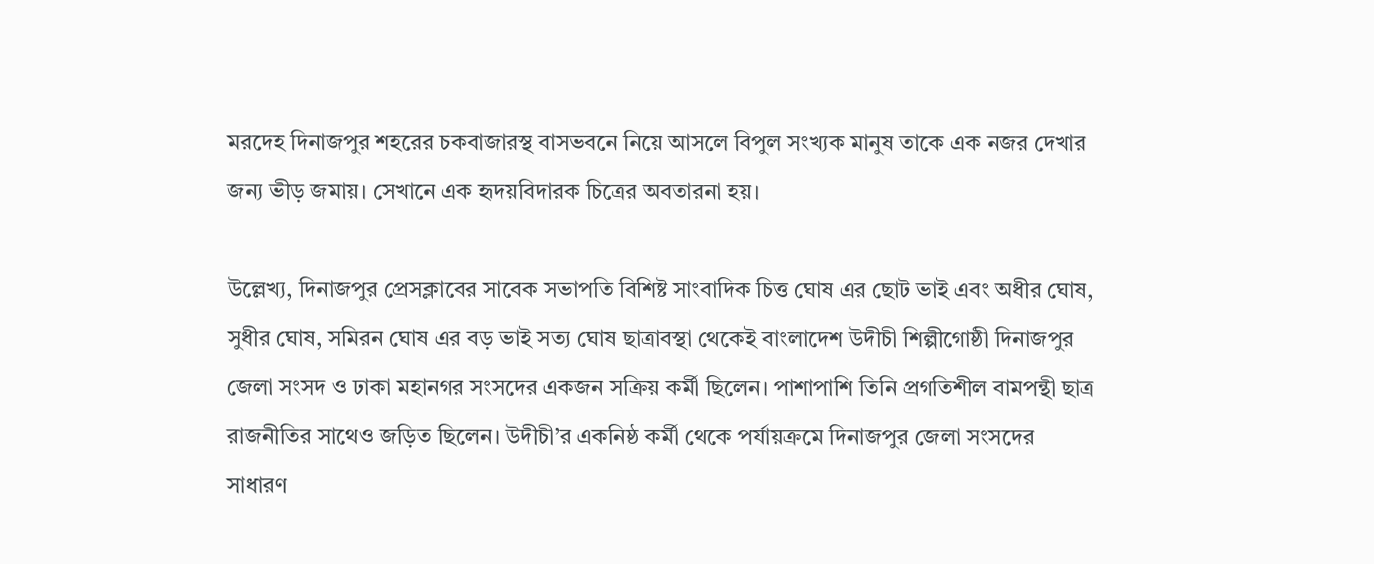মরদেহ দিনাজপুর শহরের চকবাজারস্থ বাসভবনে নিয়ে আসলে বিপুল সংখ্যক মানুষ তাকে এক নজর দেখার জন্য ভীড় জমায়। সেখানে এক হৃদয়বিদারক চিত্রের অবতারনা হয়।

উল্লেখ্য, দিনাজপুর প্রেসক্লাবের সাবেক সভাপতি বিশিষ্ট সাংবাদিক চিত্ত ঘোষ এর ছোট ভাই এবং অধীর ঘোষ, সুধীর ঘোষ, সমিরন ঘোষ এর বড় ভাই সত্য ঘোষ ছাত্রাবস্থা থেকেই বাংলাদেশ উদীচী শিল্পীগোষ্ঠী দিনাজপুর জেলা সংসদ ও ঢাকা মহানগর সংসদের একজন সক্রিয় কর্মী ছিলেন। পাশাপাশি তিনি প্রগতিশীল বামপন্থী ছাত্র রাজনীতির সাথেও জড়িত ছিলেন। উদীচী’র একনিষ্ঠ কর্মী থেকে পর্যায়ক্রমে দিনাজপুর জেলা সংসদের সাধারণ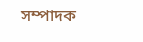সম্পাদক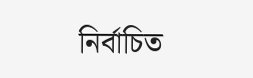নির্বাচিত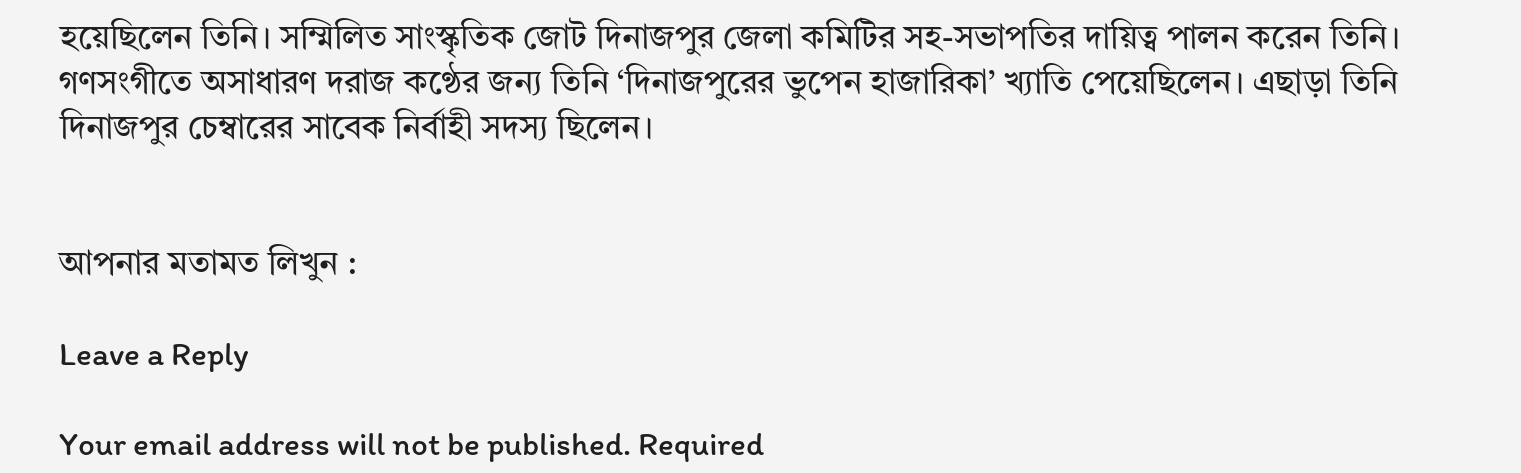হয়েছিলেন তিনি। সম্মিলিত সাংস্কৃতিক জোট দিনাজপুর জেলা কমিটির সহ-সভাপতির দায়িত্ব পালন করেন তিনি। গণসংগীতে অসাধারণ দরাজ কণ্ঠের জন্য তিনি ‘দিনাজপুরের ভুপেন হাজারিকা’ খ্যাতি পেয়েছিলেন। এছাড়া তিনি দিনাজপুর চেম্বারের সাবেক নির্বাহী সদস্য ছিলেন।


আপনার মতামত লিখুন :

Leave a Reply

Your email address will not be published. Required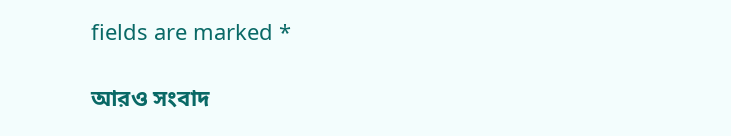fields are marked *

আরও সংবাদ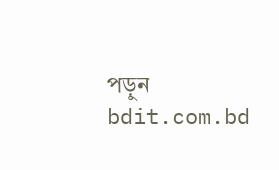পড়ুন
bdit.com.bd